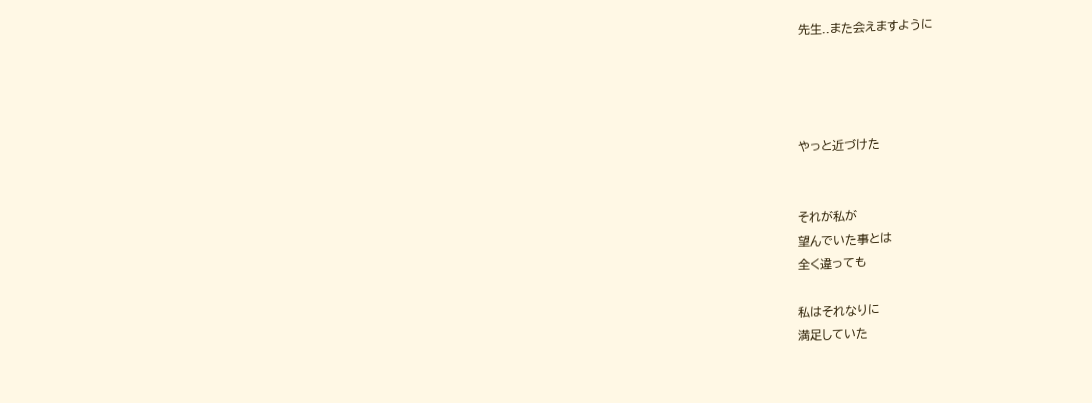先生..また会えますように




やっと近づけた


それが私が
望んでいた事とは
全く違っても

私はそれなりに
満足していた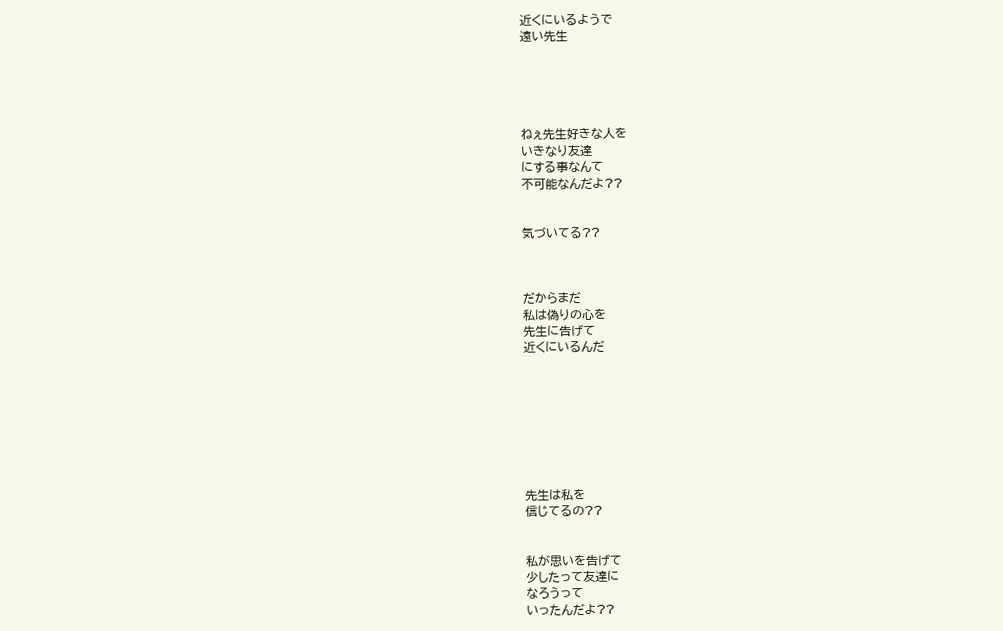近くにいるようで
遠い先生





ねぇ先生好きな人を
いきなり友達
にする事なんて
不可能なんだよ??


気づいてる??



だからまだ
私は偽りの心を
先生に告げて
近くにいるんだ








先生は私を
信じてるの??


私が思いを告げて
少したって友達に
なろうって
いったんだよ??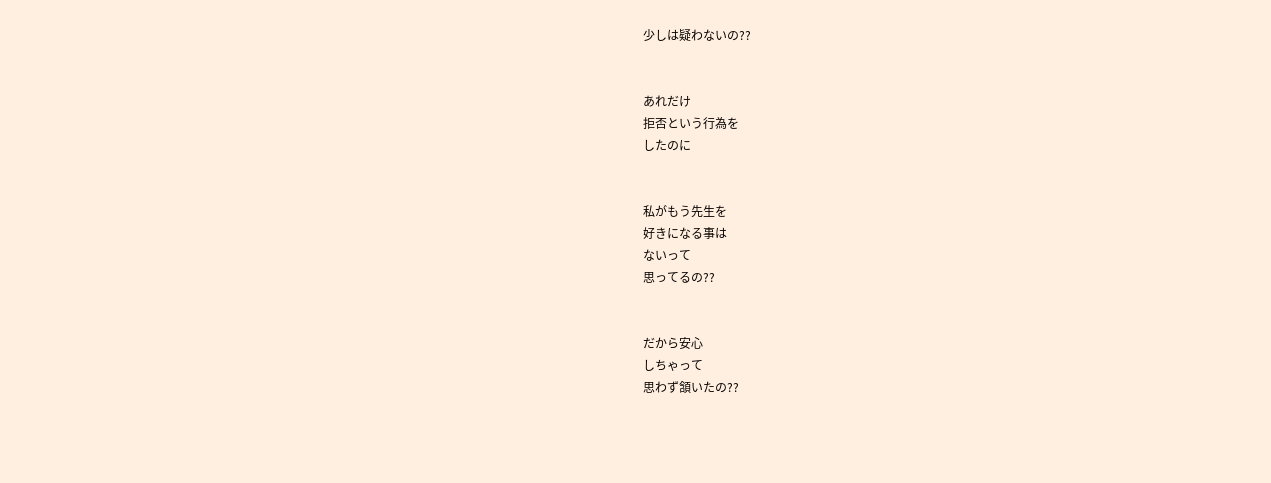少しは疑わないの??


あれだけ
拒否という行為を
したのに


私がもう先生を
好きになる事は
ないって
思ってるの??


だから安心
しちゃって
思わず頷いたの??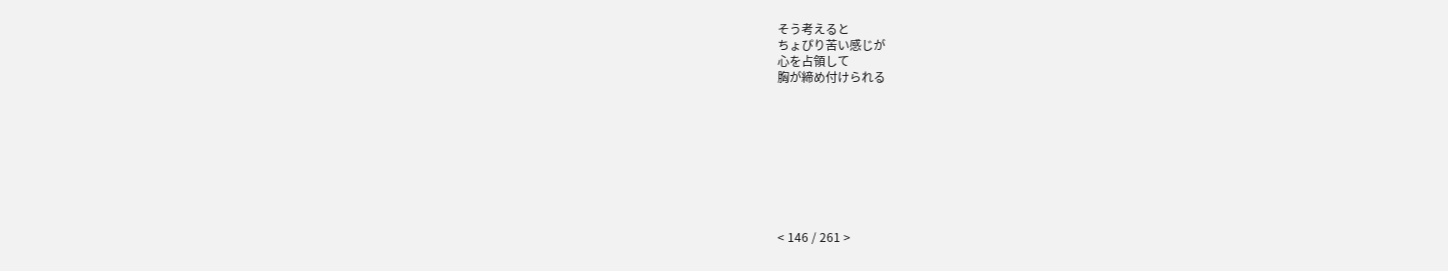そう考えると
ちょぴり苦い感じが
心を占領して
胸が締め付けられる









< 146 / 261 >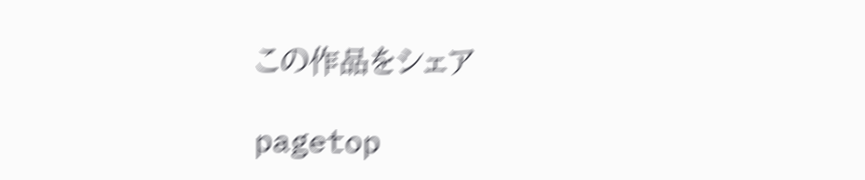この作品をシェア

pagetop